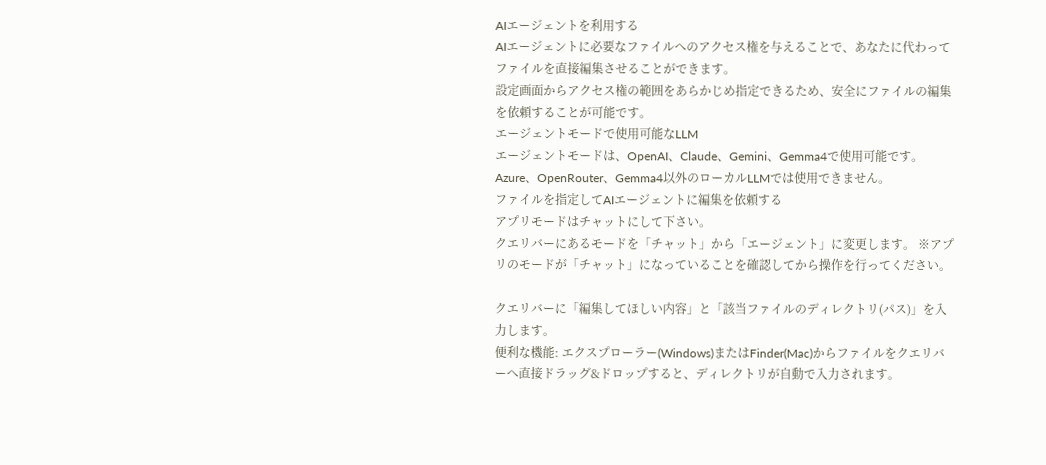AIエージェントを利用する
AIエージェントに必要なファイルへのアクセス権を与えることで、あなたに代わってファイルを直接編集させることができます。
設定画面からアクセス権の範囲をあらかじめ指定できるため、安全にファイルの編集を依頼することが可能です。
エージェントモードで使用可能なLLM
エージェントモードは、OpenAI、Claude、Gemini、Gemma4で使用可能です。
Azure、OpenRouter、Gemma4以外のローカルLLMでは使用できません。
ファイルを指定してAIエージェントに編集を依頼する
アプリモードはチャットにして下さい。
クエリバーにあるモードを「チャット」から「エージェント」に変更します。 ※アプリのモードが「チャット」になっていることを確認してから操作を行ってください。

クエリバーに「編集してほしい内容」と「該当ファイルのディレクトリ(パス)」を入力します。
便利な機能: エクスプローラー(Windows)またはFinder(Mac)からファイルをクエリバーへ直接ドラッグ&ドロップすると、ディレクトリが自動で入力されます。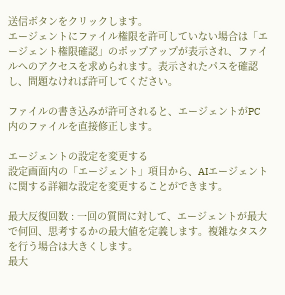送信ボタンをクリックします。
エージェントにファイル権限を許可していない場合は「エージェント権限確認」のポップアップが表示され、ファイルへのアクセスを求められます。表示されたパスを確認し、問題なければ許可してください。

ファイルの書き込みが許可されると、エージェントがPC内のファイルを直接修正します。

エージェントの設定を変更する
設定画面内の「エージェント」項目から、AIエージェントに関する詳細な設定を変更することができます。

最大反復回数 : 一回の質問に対して、エージェントが最大で何回、思考するかの最大値を定義します。複雑なタスクを行う場合は大きくします。
最大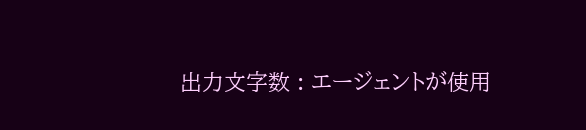出力文字数 : エージェントが使用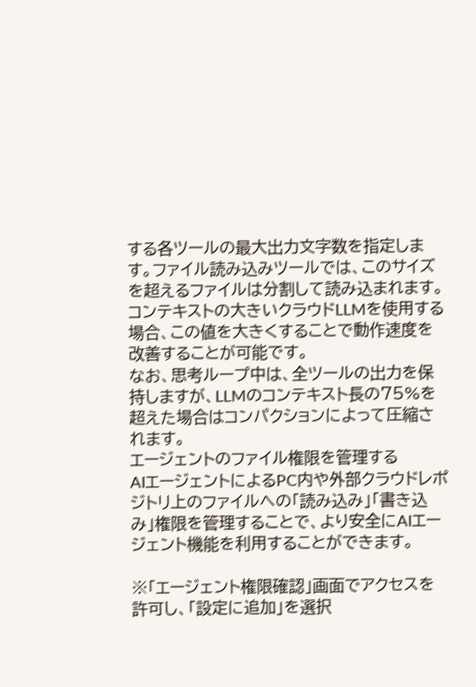する各ツールの最大出力文字数を指定します。ファイル読み込みツールでは、このサイズを超えるファイルは分割して読み込まれます。
コンテキストの大きいクラウドLLMを使用する場合、この値を大きくすることで動作速度を改善することが可能です。
なお、思考ループ中は、全ツールの出力を保持しますが、LLMのコンテキスト長の75%を超えた場合はコンパクションによって圧縮されます。
エージェントのファイル権限を管理する
AIエージェントによるPC内や外部クラウドレポジトリ上のファイルへの「読み込み」「書き込み」権限を管理することで、より安全にAIエージェント機能を利用することができます。

※「エージェント権限確認」画面でアクセスを許可し、「設定に追加」を選択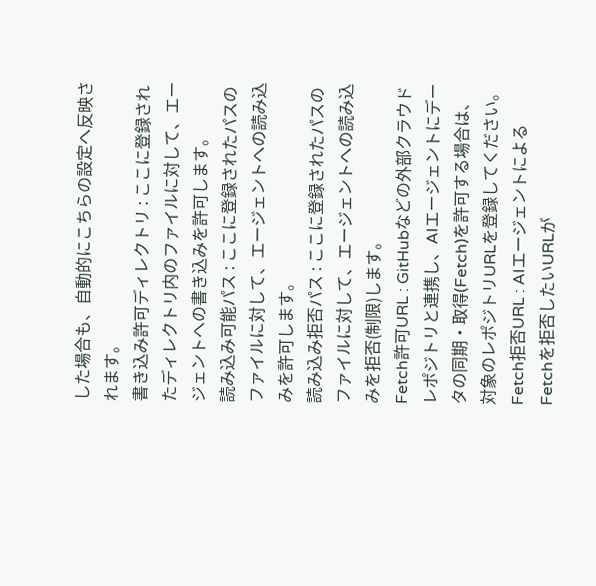した場合も、自動的にこちらの設定へ反映されます。
書き込み許可ディレクトリ : ここに登録されたディレクトリ内のファイルに対して、エージェントへの書き込みを許可します。
読み込み可能パス : ここに登録されたパスのファイルに対して、エージェントへの読み込みを許可します。
読み込み拒否パス : ここに登録されたパスのファイルに対して、エージェントへの読み込みを拒否(制限)します。
Fetch許可URL : GitHubなどの外部クラウドレポジトリと連携し、AIエージェントにデータの同期・取得(Fetch)を許可する場合は、対象のレポジトリURLを登録してください。
Fetch拒否URL : AIエージェントによるFetchを拒否したいURLが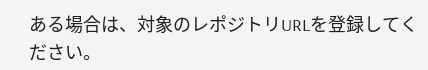ある場合は、対象のレポジトリURLを登録してください。